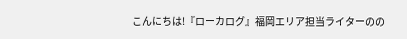こんにちは!『ローカログ』福岡エリア担当ライターのの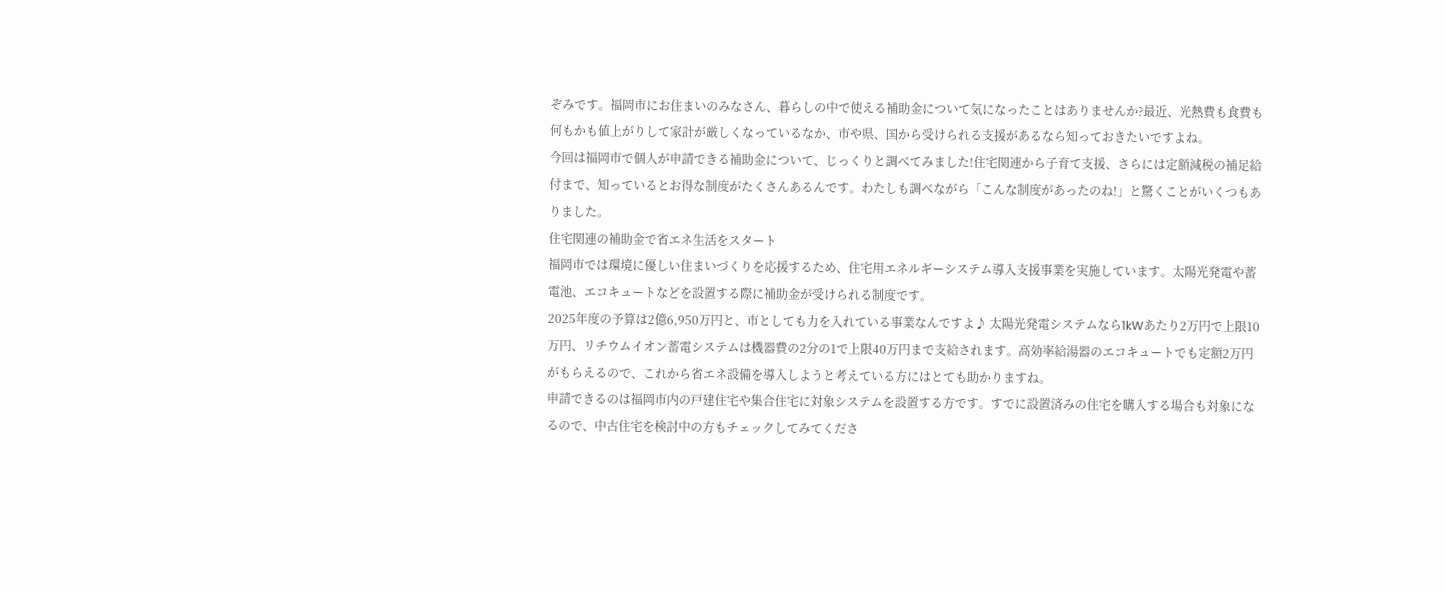ぞみです。福岡市にお住まいのみなさん、暮らしの中で使える補助金について気になったことはありませんか?最近、光熱費も食費も何もかも値上がりして家計が厳しくなっているなか、市や県、国から受けられる支援があるなら知っておきたいですよね。
今回は福岡市で個人が申請できる補助金について、じっくりと調べてみました!住宅関連から子育て支援、さらには定額減税の補足給付まで、知っているとお得な制度がたくさんあるんです。わたしも調べながら「こんな制度があったのね!」と驚くことがいくつもありました。
住宅関連の補助金で省エネ生活をスタート
福岡市では環境に優しい住まいづくりを応援するため、住宅用エネルギーシステム導入支援事業を実施しています。太陽光発電や蓄電池、エコキュートなどを設置する際に補助金が受けられる制度です。
2025年度の予算は2億6,950万円と、市としても力を入れている事業なんですよ♪ 太陽光発電システムなら1kWあたり2万円で上限10万円、リチウムイオン蓄電システムは機器費の2分の1で上限40万円まで支給されます。高効率給湯器のエコキュートでも定額2万円がもらえるので、これから省エネ設備を導入しようと考えている方にはとても助かりますね。
申請できるのは福岡市内の戸建住宅や集合住宅に対象システムを設置する方です。すでに設置済みの住宅を購入する場合も対象になるので、中古住宅を検討中の方もチェックしてみてくださ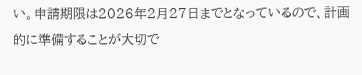い。申請期限は2026年2月27日までとなっているので、計画的に準備することが大切で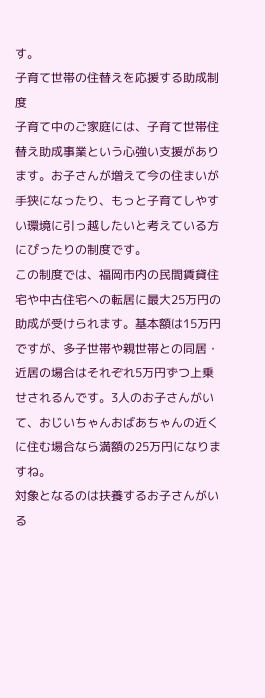す。
子育て世帯の住替えを応援する助成制度
子育て中のご家庭には、子育て世帯住替え助成事業という心強い支援があります。お子さんが増えて今の住まいが手狭になったり、もっと子育てしやすい環境に引っ越したいと考えている方にぴったりの制度です。
この制度では、福岡市内の民間賃貸住宅や中古住宅への転居に最大25万円の助成が受けられます。基本額は15万円ですが、多子世帯や親世帯との同居・近居の場合はそれぞれ5万円ずつ上乗せされるんです。3人のお子さんがいて、おじいちゃんおばあちゃんの近くに住む場合なら満額の25万円になりますね。
対象となるのは扶養するお子さんがいる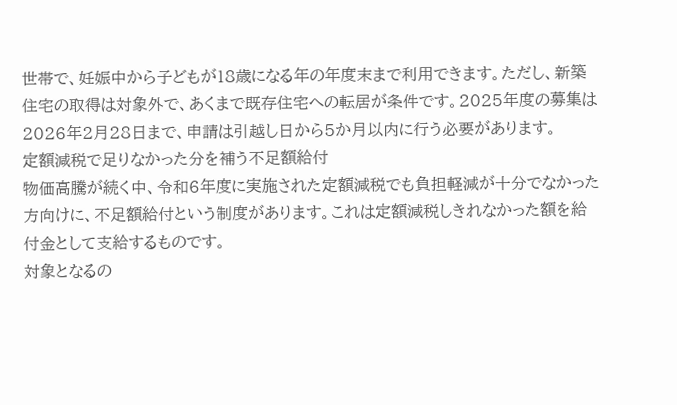世帯で、妊娠中から子どもが18歳になる年の年度末まで利用できます。ただし、新築住宅の取得は対象外で、あくまで既存住宅への転居が条件です。2025年度の募集は2026年2月28日まで、申請は引越し日から5か月以内に行う必要があります。
定額減税で足りなかった分を補う不足額給付
物価高騰が続く中、令和6年度に実施された定額減税でも負担軽減が十分でなかった方向けに、不足額給付という制度があります。これは定額減税しきれなかった額を給付金として支給するものです。
対象となるの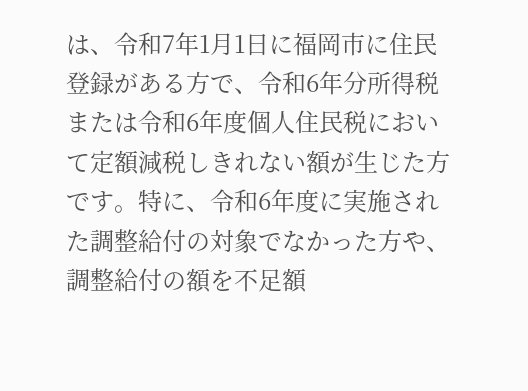は、令和7年1月1日に福岡市に住民登録がある方で、令和6年分所得税または令和6年度個人住民税において定額減税しきれない額が生じた方です。特に、令和6年度に実施された調整給付の対象でなかった方や、調整給付の額を不足額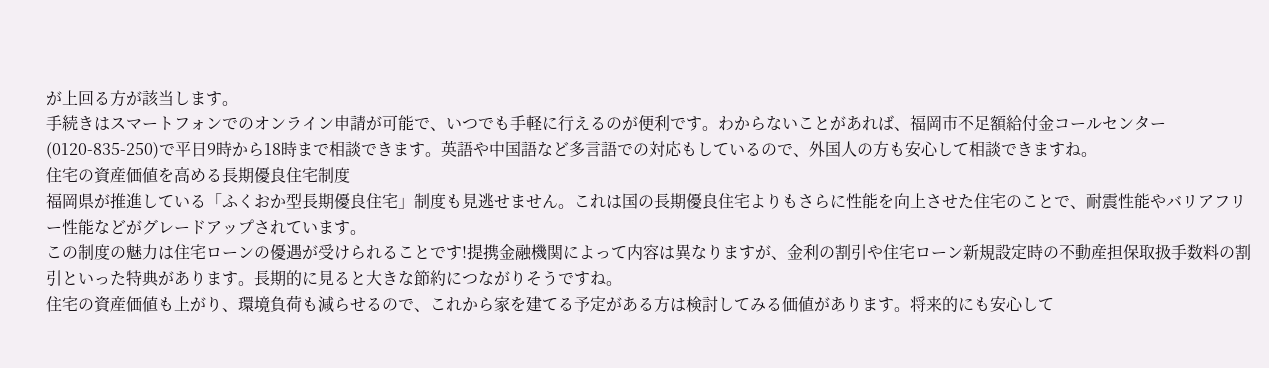が上回る方が該当します。
手続きはスマートフォンでのオンライン申請が可能で、いつでも手軽に行えるのが便利です。わからないことがあれば、福岡市不足額給付金コールセンター(0120-835-250)で平日9時から18時まで相談できます。英語や中国語など多言語での対応もしているので、外国人の方も安心して相談できますね。
住宅の資産価値を高める長期優良住宅制度
福岡県が推進している「ふくおか型長期優良住宅」制度も見逃せません。これは国の長期優良住宅よりもさらに性能を向上させた住宅のことで、耐震性能やバリアフリー性能などがグレードアップされています。
この制度の魅力は住宅ローンの優遇が受けられることです!提携金融機関によって内容は異なりますが、金利の割引や住宅ローン新規設定時の不動産担保取扱手数料の割引といった特典があります。長期的に見ると大きな節約につながりそうですね。
住宅の資産価値も上がり、環境負荷も減らせるので、これから家を建てる予定がある方は検討してみる価値があります。将来的にも安心して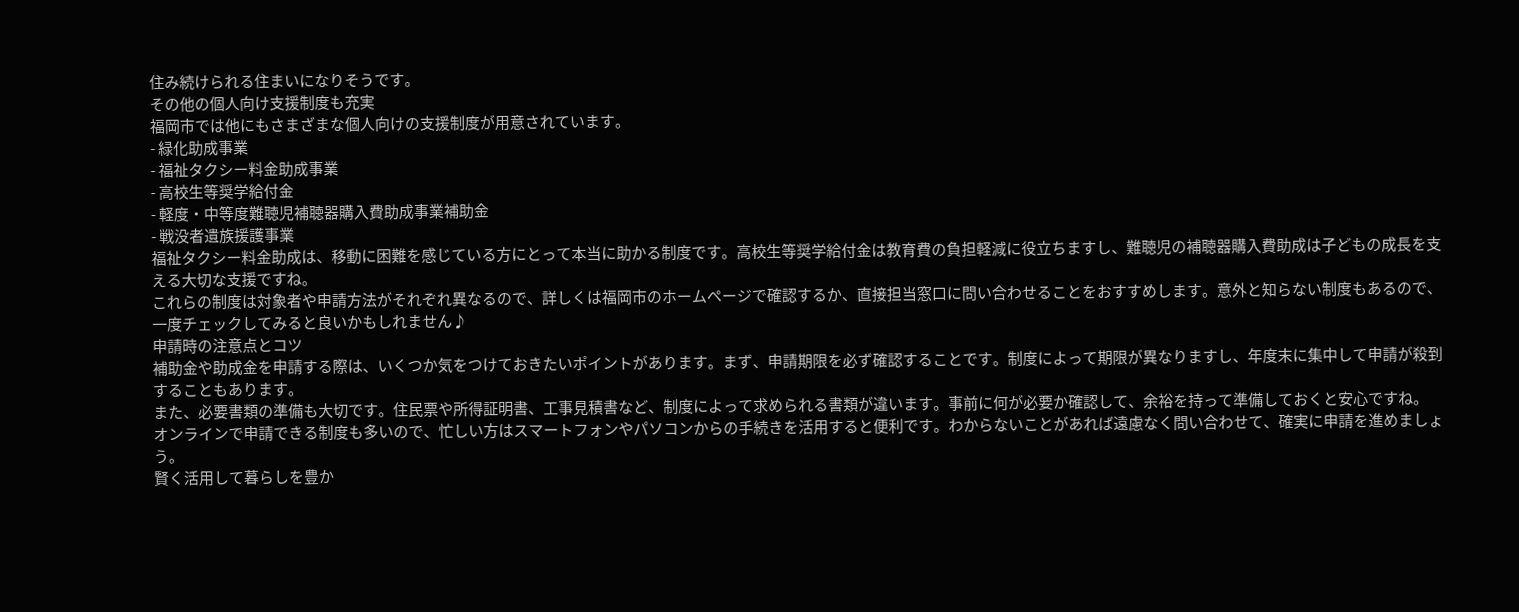住み続けられる住まいになりそうです。
その他の個人向け支援制度も充実
福岡市では他にもさまざまな個人向けの支援制度が用意されています。
- 緑化助成事業
- 福祉タクシー料金助成事業
- 高校生等奨学給付金
- 軽度・中等度難聴児補聴器購入費助成事業補助金
- 戦没者遺族援護事業
福祉タクシー料金助成は、移動に困難を感じている方にとって本当に助かる制度です。高校生等奨学給付金は教育費の負担軽減に役立ちますし、難聴児の補聴器購入費助成は子どもの成長を支える大切な支援ですね。
これらの制度は対象者や申請方法がそれぞれ異なるので、詳しくは福岡市のホームページで確認するか、直接担当窓口に問い合わせることをおすすめします。意外と知らない制度もあるので、一度チェックしてみると良いかもしれません♪
申請時の注意点とコツ
補助金や助成金を申請する際は、いくつか気をつけておきたいポイントがあります。まず、申請期限を必ず確認することです。制度によって期限が異なりますし、年度末に集中して申請が殺到することもあります。
また、必要書類の準備も大切です。住民票や所得証明書、工事見積書など、制度によって求められる書類が違います。事前に何が必要か確認して、余裕を持って準備しておくと安心ですね。
オンラインで申請できる制度も多いので、忙しい方はスマートフォンやパソコンからの手続きを活用すると便利です。わからないことがあれば遠慮なく問い合わせて、確実に申請を進めましょう。
賢く活用して暮らしを豊か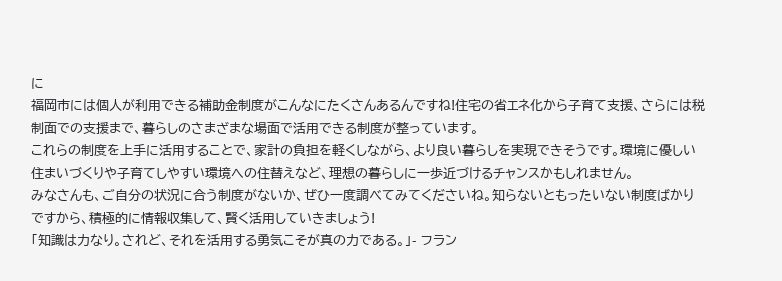に
福岡市には個人が利用できる補助金制度がこんなにたくさんあるんですね!住宅の省エネ化から子育て支援、さらには税制面での支援まで、暮らしのさまざまな場面で活用できる制度が整っています。
これらの制度を上手に活用することで、家計の負担を軽くしながら、より良い暮らしを実現できそうです。環境に優しい住まいづくりや子育てしやすい環境への住替えなど、理想の暮らしに一歩近づけるチャンスかもしれません。
みなさんも、ご自分の状況に合う制度がないか、ぜひ一度調べてみてくださいね。知らないともったいない制度ばかりですから、積極的に情報収集して、賢く活用していきましょう!
「知識は力なり。されど、それを活用する勇気こそが真の力である。」- フラン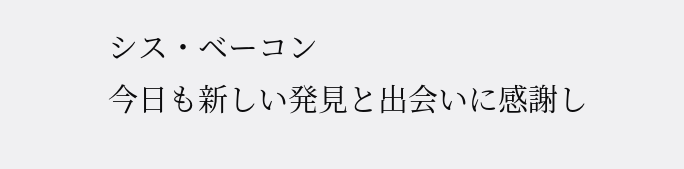シス・ベーコン
今日も新しい発見と出会いに感謝し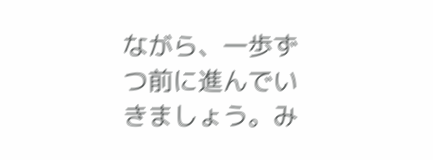ながら、一歩ずつ前に進んでいきましょう。み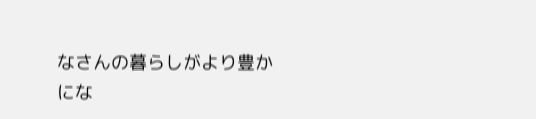なさんの暮らしがより豊かにな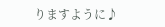りますように♪